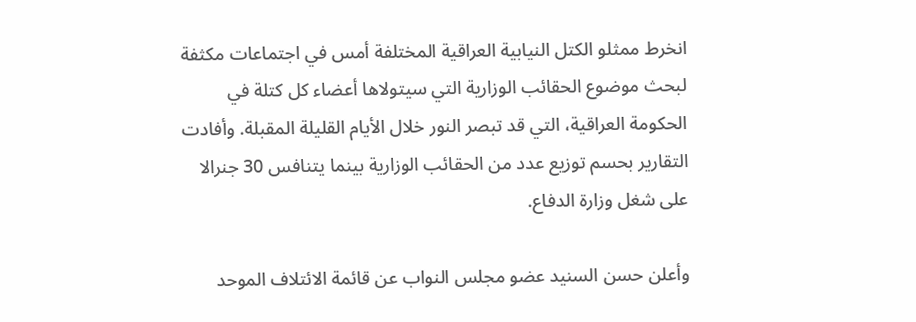انخرط ممثلو الكتل النيابية العراقية المختلفة أمس في اجتماعات مكثفة لبحث موضوع الحقائب الوزارية التي سيتولاها أعضاء كل كتلة في الحكومة العراقية، التي قد تبصر النور خلال الأيام القليلة المقبلة. وأفادت التقارير بحسم توزيع عدد من الحقائب الوزارية بينما يتنافس 30 جنرالا على شغل وزارة الدفاع.

وأعلن حسن السنيد عضو مجلس النواب عن قائمة الائتلاف الموحد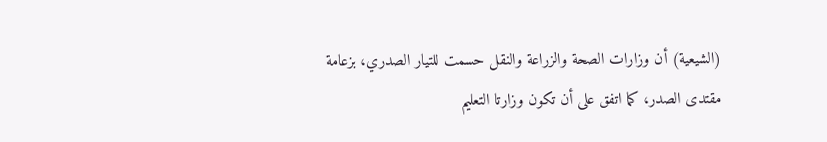(الشيعية) أن وزارات الصحة والزراعة والنقل حسمت للتيار الصدري، بزعامة مقتدى الصدر، كما اتفق على أن تكون وزارتا التعليم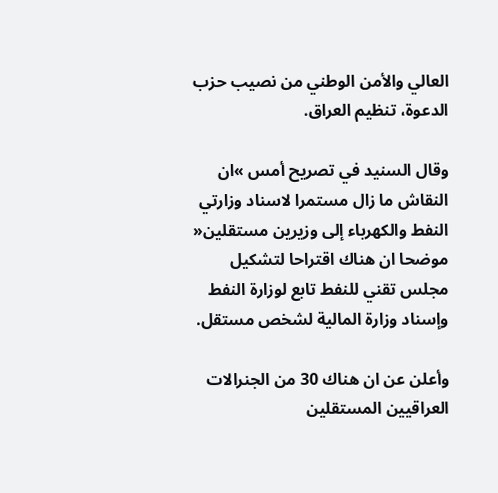العالي والأمن الوطني من نصيب حزب الدعوة، تنظيم العراق.

وقال السنيد في تصريح أمس »ان النقاش ما زال مستمرا لاسناد وزارتي النفط والكهرباء إلى وزيرين مستقلين« موضحا ان هناك اقتراحا لتشكيل مجلس تقني للنفط تابع لوزارة النفط وإسناد وزارة المالية لشخص مستقل.

وأعلن عن ان هناك 30 من الجنرالات العراقيين المستقلين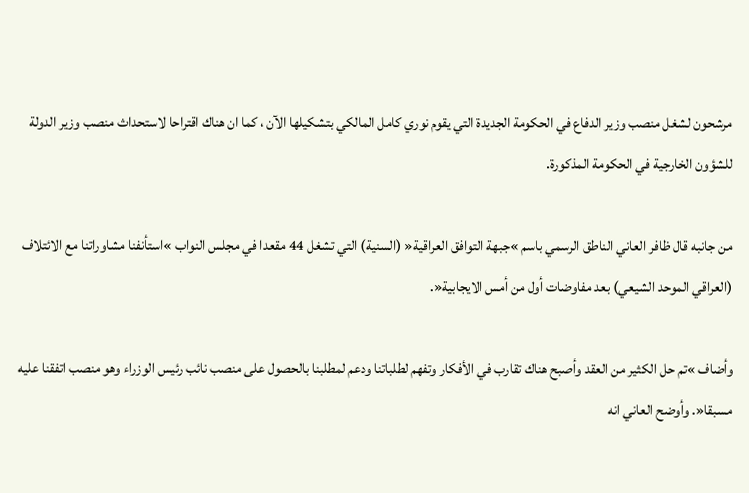مرشحون لشغل منصب وزير الدفاع في الحكومة الجديدة التي يقوم نوري كامل المالكي بتشكيلها الآن ، كما ان هناك اقتراحا لاستحداث منصب وزير الدولة للشؤون الخارجية في الحكومة المذكورة.

من جانبه قال ظافر العاني الناطق الرسمي باسم »جبهة التوافق العراقية« (السنية) التي تشغل 44 مقعدا في مجلس النواب »استأنفنا مشاوراتنا مع الائتلاف (العراقي الموحد الشيعي) بعد مفاوضات أول من أمس الايجابية«.

وأضاف »تم حل الكثير من العقد وأصبح هناك تقارب في الأفكار وتفهم لطلباتنا ودعم لمطلبنا بالحصول على منصب نائب رئيس الوزراء وهو منصب اتفقنا عليه مسبقا«. وأوضح العاني انه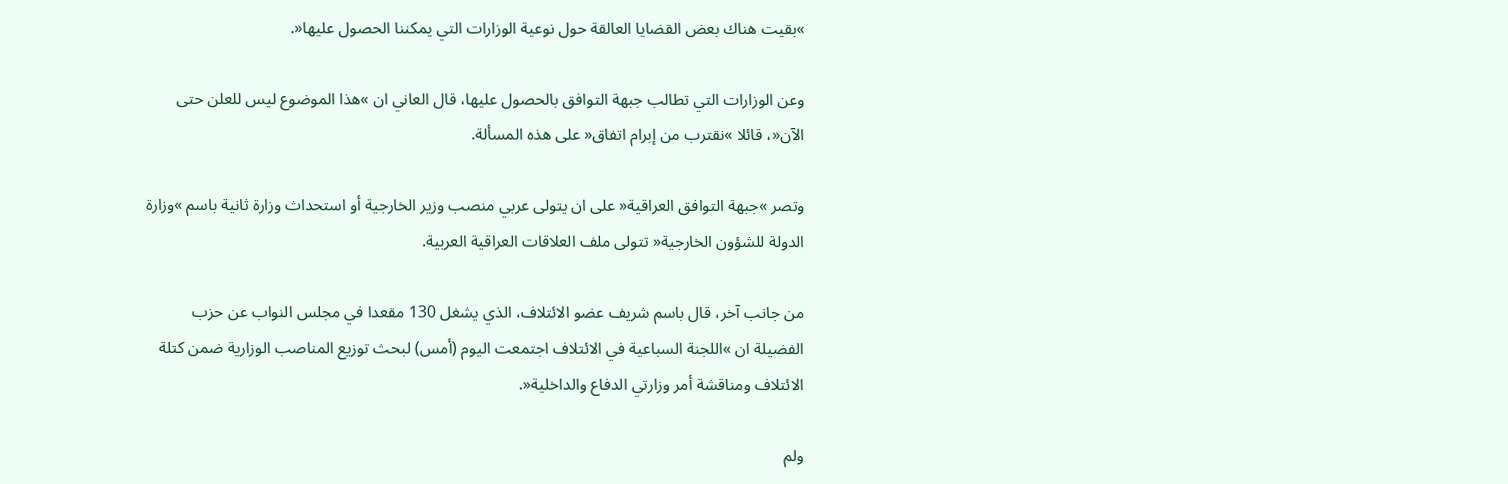»بقيت هناك بعض القضايا العالقة حول نوعية الوزارات التي يمكننا الحصول عليها«.

وعن الوزارات التي تطالب جبهة التوافق بالحصول عليها، قال العاني ان »هذا الموضوع ليس للعلن حتى الآن«، قائلا »نقترب من إبرام اتفاق« على هذه المسألة.

وتصر »جبهة التوافق العراقية« على ان يتولى عربي منصب وزير الخارجية أو استحداث وزارة ثانية باسم »وزارة الدولة للشؤون الخارجية« تتولى ملف العلاقات العراقية العربية.

من جانب آخر، قال باسم شريف عضو الائتلاف، الذي يشغل 130 مقعدا في مجلس النواب عن حزب الفضيلة ان »اللجنة السباعية في الائتلاف اجتمعت اليوم (أمس) لبحث توزيع المناصب الوزارية ضمن كتلة الائتلاف ومناقشة أمر وزارتي الدفاع والداخلية«.

ولم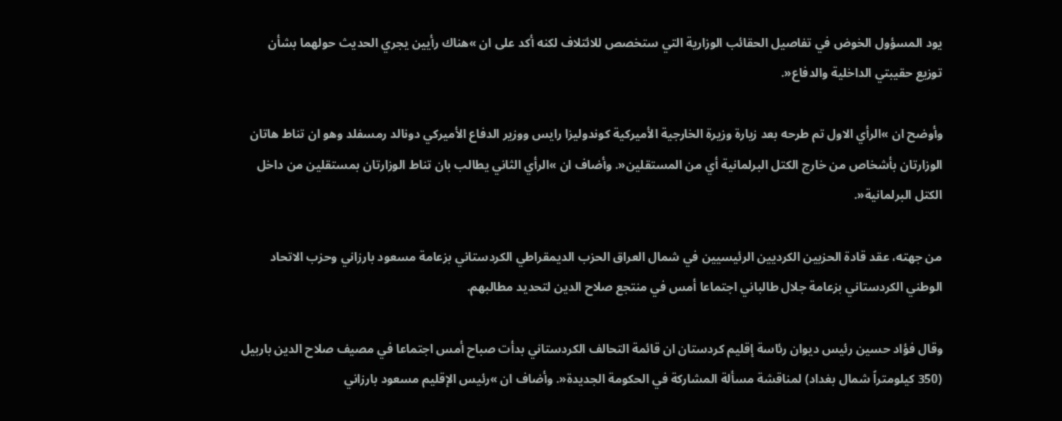يود المسؤول الخوض في تفاصيل الحقائب الوزارية التي ستخصص للائتلاف لكنه أكد على ان »هناك رأيين يجري الحديث حولهما بشأن توزيع حقيبتي الداخلية والدفاع«.

وأوضح ان »الرأي الاول تم طرحه بعد زيارة وزيرة الخارجية الأميركية كوندوليزا رايس ووزير الدفاع الأميركي دونالد رمسفلد وهو ان تناط هاتان الوزارتان بأشخاص من خارج الكتل البرلمانية أي من المستقلين«. وأضاف ان »الرأي الثاني يطالب بان تناط الوزارتان بمستقلين من داخل الكتل البرلمانية«.

من جهته، عقد قادة الحزبين الكرديين الرئيسيين في شمال العراق الحزب الديمقراطي الكردستاني بزعامة مسعود بارزاني وحزب الاتحاد الوطني الكردستاني بزعامة جلال طالباني اجتماعا أمس في منتجع صلاح الدين لتحديد مطالبهم.

وقال فؤاد حسين رئيس ديوان رئاسة إقليم كردستان ان قائمة التحالف الكردستاني بدأت صباح أمس اجتماعا في مصيف صلاح الدين باربيل (350 كيلومتراً شمال بغداد) لمناقشة مسألة المشاركة في الحكومة الجديدة«. وأضاف ان »رئيس الإقليم مسعود بارزاني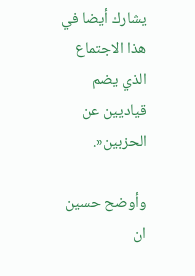يشارك أيضا في هذا الاجتماع الذي يضم قياديين عن الحزبين«.

وأوضح حسين ان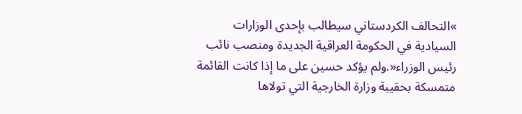»التحالف الكردستاني سيطالب بإحدى الوزارات السيادية في الحكومة العراقية الجديدة ومنصب نائب رئيس الوزراء«.ولم يؤكد حسين على ما إذا كانت القائمة متمسكة بحقيبة وزارة الخارجية التي تولاها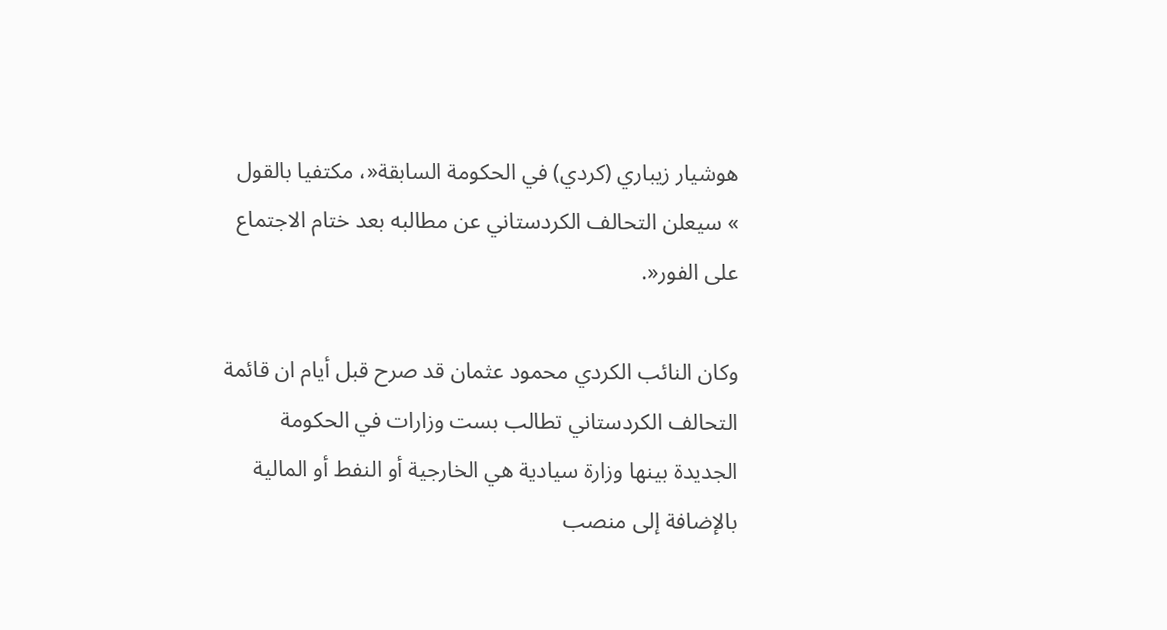هوشيار زيباري (كردي) في الحكومة السابقة«، مكتفيا بالقول » سيعلن التحالف الكردستاني عن مطالبه بعد ختام الاجتماع على الفور«.

وكان النائب الكردي محمود عثمان قد صرح قبل أيام ان قائمة التحالف الكردستاني تطالب بست وزارات في الحكومة الجديدة بينها وزارة سيادية هي الخارجية أو النفط أو المالية بالإضافة إلى منصب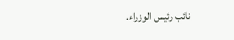نائب رئيس الوزراء.